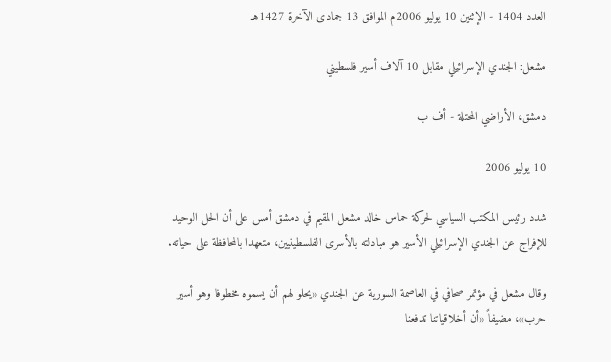العدد 1404 - الإثنين 10 يوليو 2006م الموافق 13 جمادى الآخرة 1427هـ

مشعل: الجندي الإسرائيلي مقابل 10 آلاف أسير فلسطيني

دمشق، الأراضي المحتلة - أف ب

10 يوليو 2006

شدد رئيس المكتب السياسي لحركة حماس خالد مشعل المقيم في دمشق أمس على أن الحل الوحيد للإفراج عن الجندي الإسرائيلي الأسير هو مبادلته بالأسرى الفلسطينيين، متعهدا بالمحافظة على حياته.

وقال مشعل في مؤتمر صحافي في العاصمة السورية عن الجندي «يحلو لهم أن يسموه مخطوفا وهو أسير حرب»، مضيفاً «أن أخلاقياتنا تدفعنا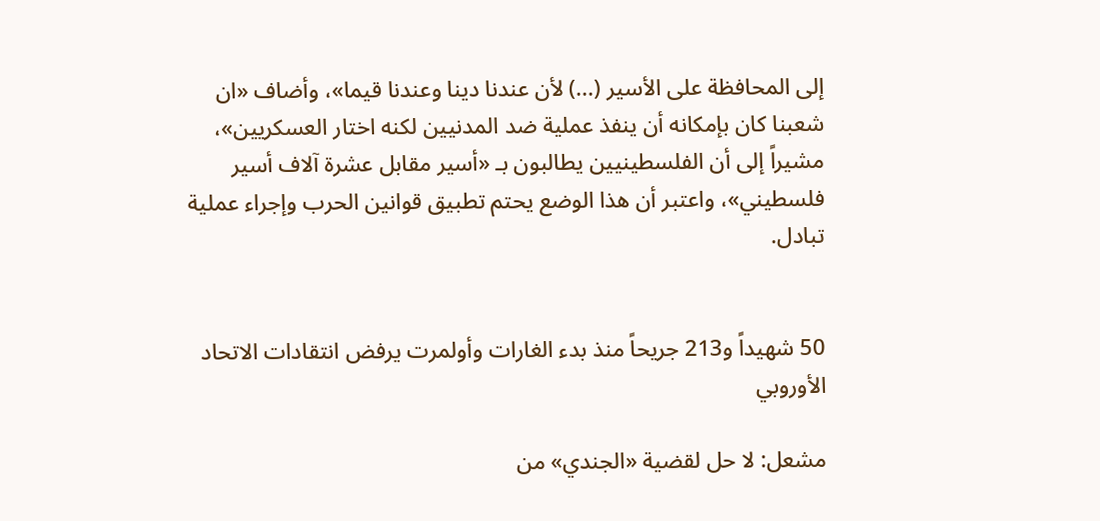إلى المحافظة على الأسير (...) لأن عندنا دينا وعندنا قيما»، وأضاف «ان شعبنا كان بإمكانه أن ينفذ عملية ضد المدنيين لكنه اختار العسكريين»، مشيراً إلى أن الفلسطينيين يطالبون بـ «أسير مقابل عشرة آلاف أسير فلسطيني»، واعتبر أن هذا الوضع يحتم تطبيق قوانين الحرب وإجراء عملية تبادل.


50 شهيداً و213 جريحاً منذ بدء الغارات وأولمرت يرفض انتقادات الاتحاد الأوروبي

مشعل: لا حل لقضية «الجندي» من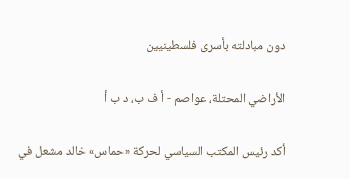دون مبادلته بأسرى فلسطينيين

الأراضي المحتلة، عواصم - أ ف ب، د ب أ

أكد رئيس المكتب السياسي لحركة «حماس» خالد مشعل في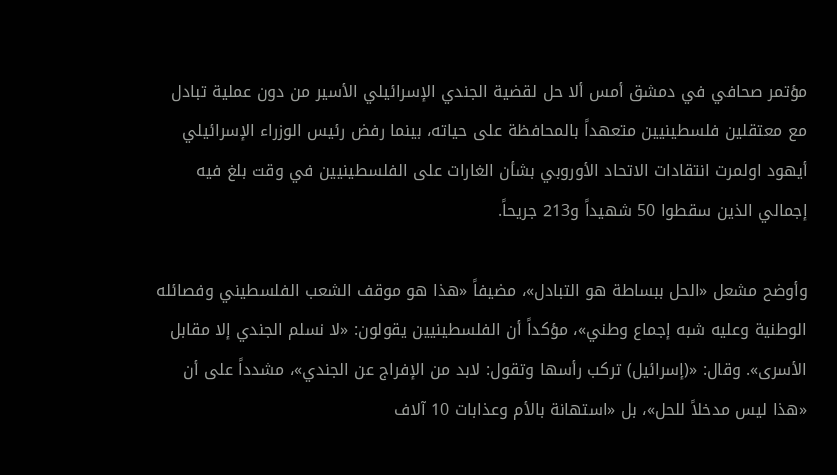مؤتمر صحافي في دمشق أمس ألا حل لقضية الجندي الإسرائيلي الأسير من دون عملية تبادل مع معتقلين فلسطينيين متعهداً بالمحافظة على حياته، بينما رفض رئيس الوزراء الإسرائيلي أيهود اولمرت انتقادات الاتحاد الأوروبي بشأن الغارات على الفلسطينيين في وقت بلغ فيه إجمالي الذين سقطوا 50 شهيداً و213 جريحاً.

وأوضح مشعل «الحل ببساطة هو التبادل»، مضيفاً «هذا هو موقف الشعب الفلسطيني وفصائله الوطنية وعليه شبه إجماع وطني»، مؤكداً أن الفلسطينيين يقولون: «لا نسلم الجندي إلا مقابل الأسرى». وقال: «(إسرائيل) تركب رأسها وتقول: لابد من الإفراج عن الجندي»، مشدداً على أن «هذا ليس مدخلاً للحل»، بل «استهانة بالأم وعذابات 10 آلاف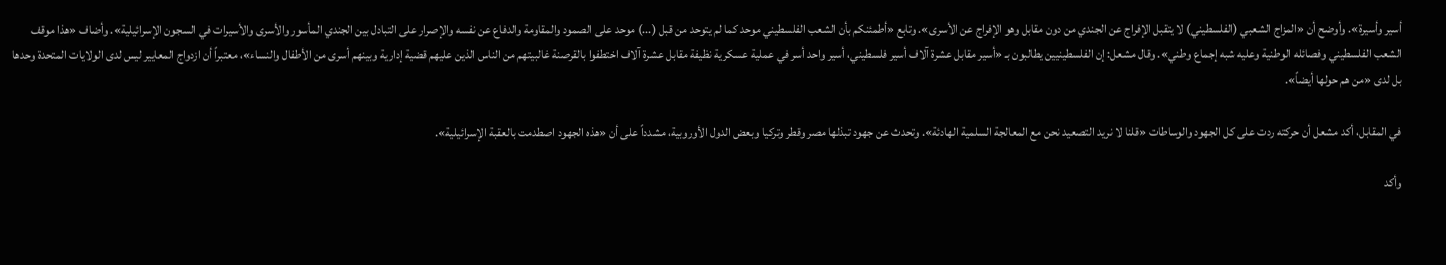أسير وأسيرة». وأوضح أن «المزاج الشعبي (الفلسطيني) لا يتقبل الإفراج عن الجندي من دون مقابل وهو الإفراج عن الأسرى». وتابع «أطمئنكم بأن الشعب الفلسطيني موحد كما لم يتوحد من قبل (...) موحد على الصمود والمقاومة والدفاع عن نفسه والإصرار على التبادل بين الجندي المأسور والأسرى والأسيرات في السجون الإسرائيلية». وأضاف «هذا موقف الشعب الفلسطيني وفصائله الوطنية وعليه شبه إجماع وطني». وقال مشعل: إن الفلسطينيين يطالبون بـ «أسير مقابل عشرة آلاف أسير فلسطيني، أسير واحد أسر في عملية عسكرية نظيفة مقابل عشرة آلاف اختطفوا بالقرصنة غالبيتهم من الناس الذين عليهم قضية إدارية وبينهم أسرى من الأطفال والنساء»، معتبراً أن ازدواج المعايير ليس لدى الولايات المتحدة وحدها بل لدى «من هم حولها أيضاً».

في المقابل، أكد مشعل أن حركته ردت على كل الجهود والوساطات «قلنا لا نريد التصعيد نحن مع المعالجة السلمية الهادئة». وتحدث عن جهود تبذلها مصر وقطر وتركيا وبعض الدول الأوروبية، مشدداً على أن «هذه الجهود اصطدمت بالعقبة الإسرائيلية».

وأكد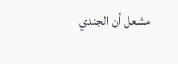مشعل أن الجندي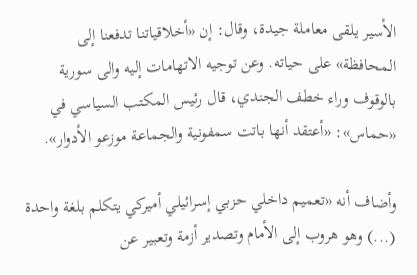الأسير يلقى معاملة جيدة، وقال: إن «أخلاقياتنا تدفعنا إلى المحافظة» على حياته. وعن توجيه الاتهامات إليه والى سورية بالوقوف وراء خطف الجندي، قال رئيس المكتب السياسي في «حماس»: «أعتقد أنها باتت سمفونية والجماعة موزعو الأدوار».

وأضاف أنه «تعميم داخلي حزبي إسرائيلي أميركي يتكلم بلغة واحدة (...) وهو هروب إلى الأمام وتصدير أزمة وتعبير عن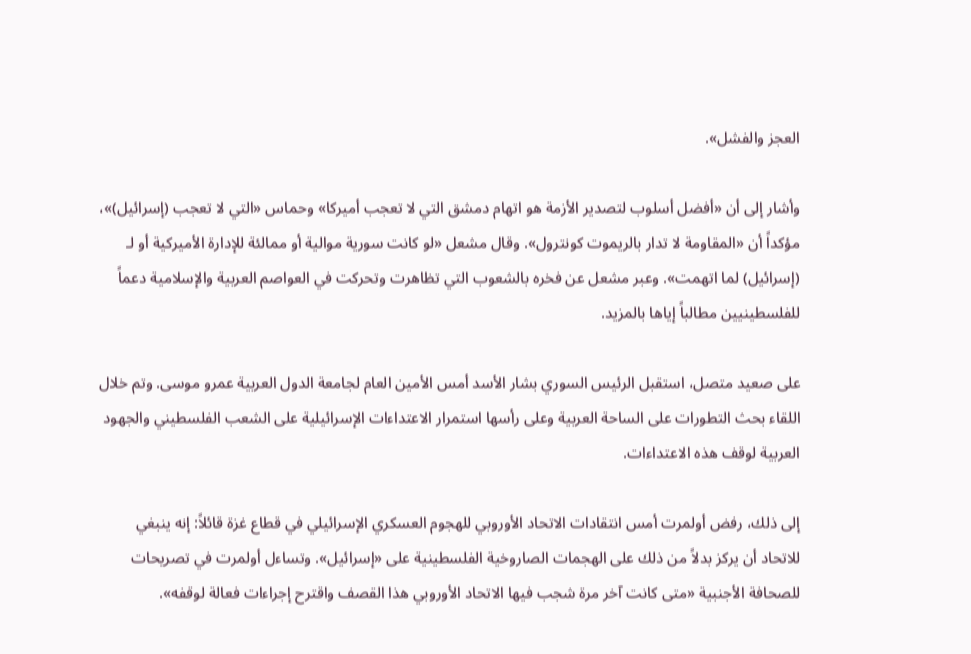العجز والفشل».

وأشار إلى أن «أفضل أسلوب لتصدير الأزمة هو اتهام دمشق التي لا تعجب أميركا» وحماس «التي لا تعجب (إسرائيل)»، مؤكداً أن «المقاومة لا تدار بالريموت كونترول». وقال مشعل «لو كانت سورية موالية أو ممالئة للإدارة الأميركية أو لـ (إسرائيل) لما اتهمت». وعبر مشعل عن فخره بالشعوب التي تظاهرت وتحركت في العواصم العربية والإسلامية دعماً للفلسطينيين مطالباً إياها بالمزيد.

على صعيد متصل، استقبل الرئيس السوري بشار الأسد أمس الأمين العام لجامعة الدول العربية عمرو موسى. وتم خلال اللقاء بحث التطورات على الساحة العربية وعلى رأسها استمرار الاعتداءات الإسرائيلية على الشعب الفلسطيني والجهود العربية لوقف هذه الاعتداءات.

إلى ذلك، رفض أولمرت أمس انتقادات الاتحاد الأوروبي للهجوم العسكري الإسرائيلي في قطاع غزة قائلاً: إنه ينبغي للاتحاد أن يركز بدلاً من ذلك على الهجمات الصاروخية الفلسطينية على «إسرائيل». وتساءل أولمرت في تصريحات للصحافة الأجنبية «متى كانت آخر مرة شجب فيها الاتحاد الأوروبي هذا القصف واقترح إجراءات فعالة لوقفه».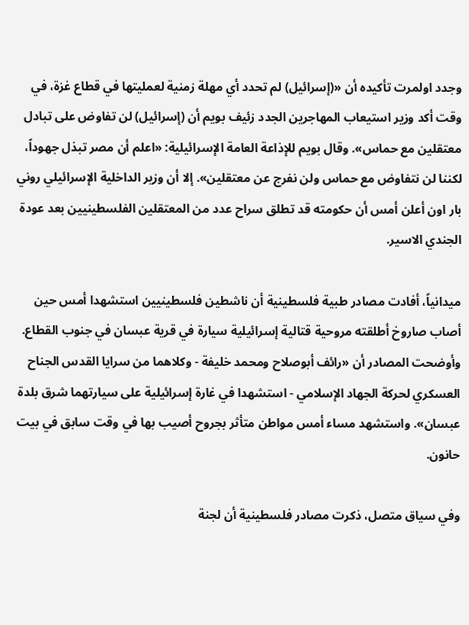وجدد اولمرت تأكيده أن «(إسرائيل) لم تحدد أي مهلة زمنية لعمليتها في قطاع غزة، في وقت أكد وزير استيعاب المهاجرين الجدد زئيف بويم أن (إسرائيل) لن تفاوض على تبادل معتقلين مع حماس». وقال بويم للإذاعة العامة الإسرائيلية: «اعلم أن مصر تبذل جهوداً، لكننا لن نتفاوض مع حماس ولن نفرج عن معتقلين». إلا أن وزير الداخلية الإسرائيلي روني بار اون أعلن أمس أن حكومته قد تطلق سراح عدد من المعتقلين الفلسطينيين بعد عودة الجندي الاسير.

ميدانياً، أفادت مصادر طبية فلسطينية أن ناشطين فلسطينيين استشهدا أمس حين أصاب صاروخ أطلقته مروحية قتالية إسرائيلية سيارة في قرية عبسان في جنوب القطاع. وأوضحت المصادر أن «رائف أبوصلاح ومحمد خليفة - وكلاهما من سرايا القدس الجناح العسكري لحركة الجهاد الإسلامي - استشهدا في غارة إسرائيلية على سيارتهما شرق بلدة عبسان». واستشهد مساء أمس مواطن متأثر بجروح أصيب بها في وقت سابق في بيت حانون.

وفي سياق متصل، ذكرت مصادر فلسطينية أن لجنة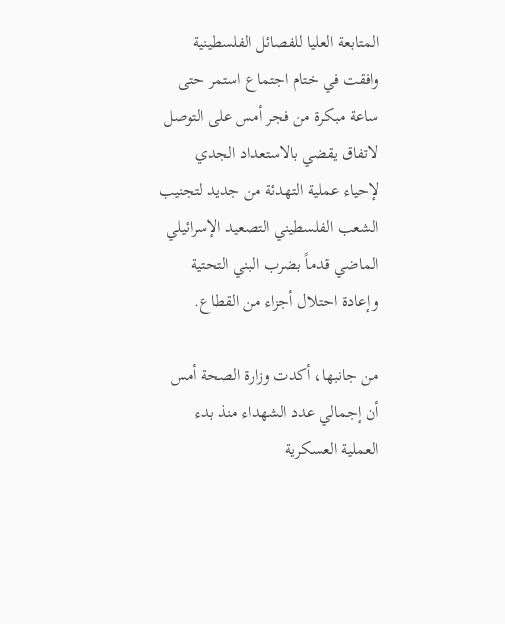المتابعة العليا للفصائل الفلسطينية وافقت في ختام اجتماع استمر حتى ساعة مبكرة من فجر أمس على التوصل لاتفاق يقضي بالاستعداد الجدي لإحياء عملية التهدئة من جديد لتجنيب الشعب الفلسطيني التصعيد الإسرائيلي الماضي قدماً بضرب البني التحتية وإعادة احتلال أجزاء من القطاع.

من جانبها، أكدت وزارة الصحة أمس أن إجمالي عدد الشهداء منذ بدء العملية العسكرية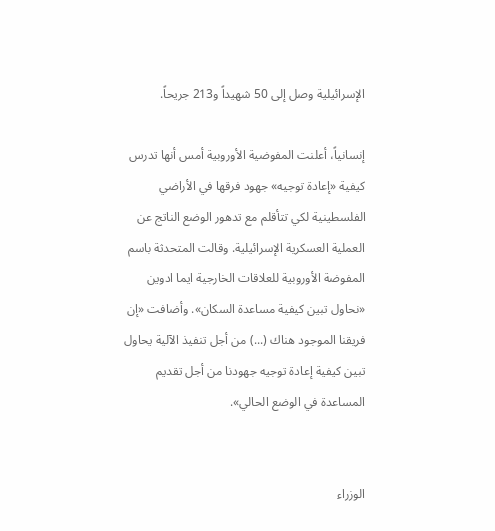الإسرائيلية وصل إلى 50 شهيداً و213 جريحاً.

إنسانياً، أعلنت المفوضية الأوروبية أمس أنها تدرس كيفية «إعادة توجيه» جهود فرقها في الأراضي الفلسطينية لكي تتأقلم مع تدهور الوضع الناتج عن العملية العسكرية الإسرائيلية. وقالت المتحدثة باسم المفوضة الأوروبية للعلاقات الخارجية ايما ادوين «نحاول تبين كيفية مساعدة السكان». وأضافت «إن فريقنا الموجود هناك (...) من أجل تنفيذ الآلية يحاول تبين كيفية إعادة توجيه جهودنا من أجل تقديم المساعدة في الوضع الحالي».


الوزراء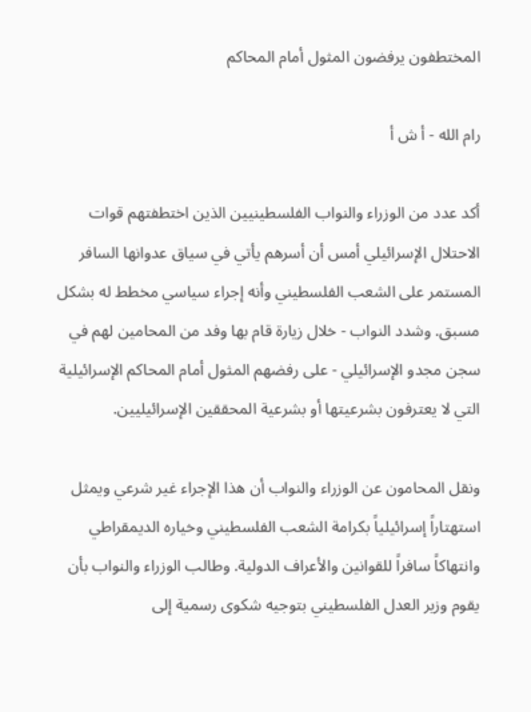المختطفون يرفضون المثول أمام المحاكم

رام الله - أ ش أ

أكد عدد من الوزراء والنواب الفلسطينيين الذين اختطفتهم قوات الاحتلال الإسرائيلي أمس أن أسرهم يأتي في سياق عدوانها السافر المستمر على الشعب الفلسطيني وأنه إجراء سياسي مخطط له بشكل مسبق. وشدد النواب - خلال زيارة قام بها وفد من المحامين لهم في سجن مجدو الإسرائيلي - على رفضهم المثول أمام المحاكم الإسرائيلية التي لا يعترفون بشرعيتها أو بشرعية المحققين الإسرائيليين.

ونقل المحامون عن الوزراء والنواب أن هذا الإجراء غير شرعي ويمثل استهتاراً إسرائيلياً بكرامة الشعب الفلسطيني وخياره الديمقراطي وانتهاكاً سافراً للقوانين والأعراف الدولية. وطالب الوزراء والنواب بأن يقوم وزير العدل الفلسطيني بتوجيه شكوى رسمية إلى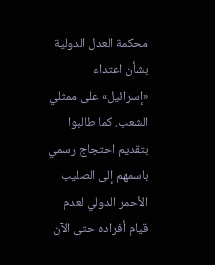محكمة العدل الدولية بشأن اعتداء «إسرائيل» على ممثلي الشعب. كما طالبوا بتقديم احتجاج رسمي باسمهم إلى الصليب الأحمر الدولي لعدم قيام أفراده حتى الآن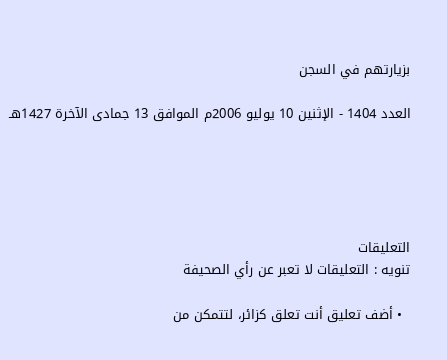بزيارتهم في السجن

العدد 1404 - الإثنين 10 يوليو 2006م الموافق 13 جمادى الآخرة 1427هـ





التعليقات
تنويه : التعليقات لا تعبر عن رأي الصحيفة

  • أضف تعليق أنت تعلق كزائر، لتتمكن من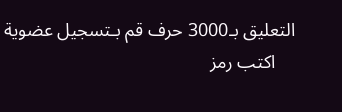التعليق بـ3000 حرف قم بـتسجيل عضوية
    اكتب رمز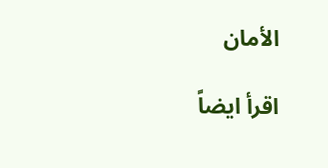الأمان

اقرأ ايضاً